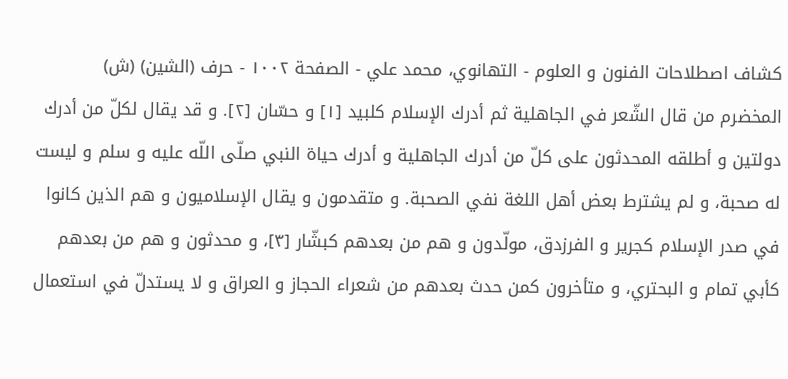كشاف اصطلاحات الفنون و العلوم - التهانوي، محمد علي - الصفحة ١٠٠٢ - حرف (الشين) (ش)
المخضرم من قال الشّعر في الجاهلية ثم أدرك الإسلام كلبيد [١] و حسّان [٢]. و قد يقال لكلّ من أدرك دولتين و أطلقه المحدثون على كلّ من أدرك الجاهلية و أدرك حياة النبي صلّى اللّه عليه و سلم و ليست له صحبة، و لم يشترط بعض أهل اللغة نفي الصحبة. و متقدمون و يقال الإسلاميون و هم الذين كانوا في صدر الإسلام كجرير و الفرزدق، مولّدون و هم من بعدهم كبشّار [٣]، و محدثون و هم من بعدهم كأبي تمام و البحتري، و متأخرون كمن حدث بعدهم من شعراء الحجاز و العراق و لا يستدلّ في استعمال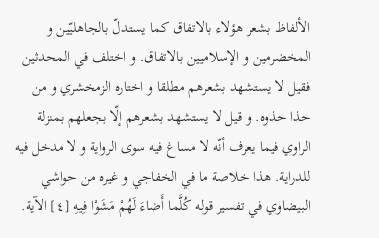الألفاظ بشعر هؤلاء بالاتفاق كما يستدلّ بالجاهليّين و المخضرمين و الإسلاميين بالاتفاق. و اختلف في المحدثين فقيل لا يستشهد بشعرهم مطلقا و اختاره الزمخشري و من حذا حذوه. و قيل لا يستشهد بشعرهم إلّا بجعلهم بمنزلة الراوي فيما يعرف أنّه لا مساغ فيه سوى الرواية و لا مدخل فيه للدراية. هذا خلاصة ما في الخفاجي و غيره من حواشي البيضاوي في تفسير قوله كُلَّما أَضاءَ لَهُمْ مَشَوْا فِيهِ [٤] الآية.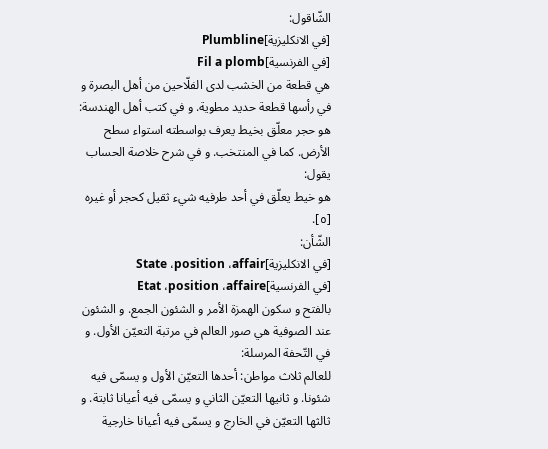الشّاقول:
[في الانكليزية]Plumbline
[في الفرنسية]Fil a plomb
هي قطعة من الخشب لدى الفلّاحين من أهل البصرة و في رأسها قطعة حديد مطوية. و في كتب أهل الهندسة: هو حجر معلّق بخيط يعرف بواسطته استواء سطح الأرض. كما في المنتخب. و في شرح خلاصة الحساب يقول:
هو خيط يعلّق في أحد طرفيه شيء ثقيل كحجر أو غيره [٥].
الشّأن:
[في الانكليزية]State ،position ،affair
[في الفرنسية]Etat ،position ،affaire
بالفتح و سكون الهمزة الأمر و الشئون الجمع. و الشئون عند الصوفية هي صور العالم في مرتبة التعيّن الأول. و في التّحفة المرسلة:
للعالم ثلاث مواطن: أحدها التعيّن الأول و يسمّى فيه شئونا. و ثانيها التعيّن الثاني و يسمّى فيه أعيانا ثابتة. و ثالثها التعيّن في الخارج و يسمّى فيه أعيانا خارجية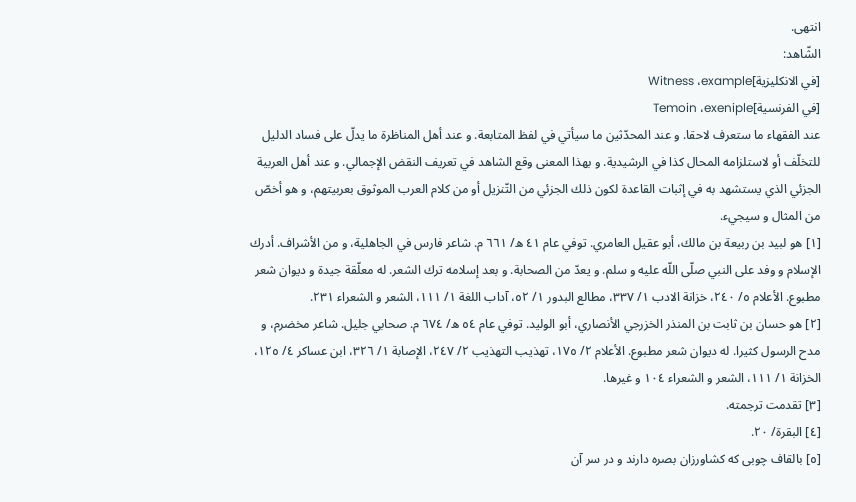انتهى.
الشّاهد:
[في الانكليزية]Witness ،example
[في الفرنسية]Temoin ،exeniple
عند الفقهاء ما ستعرف لاحقا. و عند المحدّثين ما سيأتي في لفظ المتابعة. و عند أهل المناظرة ما يدلّ على فساد الدليل للتخلّف أو لاستلزامه المحال كذا في الرشيدية. و بهذا المعنى وقع الشاهد في تعريف النقض الإجمالي. و عند أهل العربية الجزئي الذي يستشهد به في إثبات القاعدة لكون ذلك الجزئي من التّنزيل أو من كلام العرب الموثوق بعربيتهم، و هو أخصّ من المثال و سيجيء.
[١] هو لبيد بن ربيعة بن مالك، أبو عقيل العامري. توفي عام ٤١ ه/ ٦٦١ م. شاعر فارس في الجاهلية، و من الأشراف. أدرك الإسلام و وفد على النبي صلّى اللّه عليه و سلم. و يعدّ من الصحابة. و بعد إسلامه ترك الشعر. له معلّقة جيدة و ديوان شعر مطبوع. الأعلام ٥/ ٢٤٠، خزانة الادب ١/ ٣٣٧، مطالع البدور ١/ ٥٢، آداب اللغة ١/ ١١١، الشعر و الشعراء ٢٣١.
[٢] هو حسان بن ثابت بن المنذر الخزرجي الأنصاري، أبو الوليد. توفي عام ٥٤ ه/ ٦٧٤ م. صحابي جليل. شاعر مخضرم، و مدح الرسول كثيرا. له ديوان شعر مطبوع. الأعلام ٢/ ١٧٥، تهذيب التهذيب ٢/ ٢٤٧، الإصابة ١/ ٣٢٦، ابن عساكر ٤/ ١٢٥، الخزانة ١/ ١١١، الشعر و الشعراء ١٠٤ و غيرها.
[٣] تقدمت ترجمته.
[٤] البقرة/ ٢٠.
[٥] بالقاف چوبى كه كشاورزان بصره دارند و در سر آن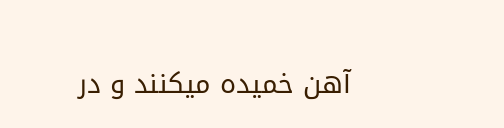آهن خميده ميكنند و در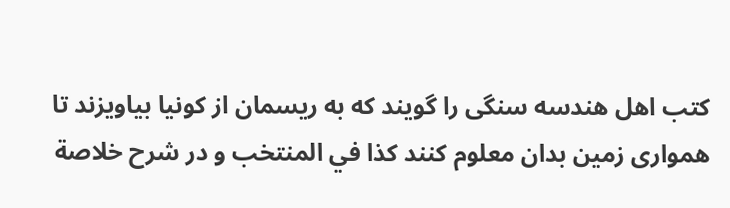كتب اهل هندسه سنگى را گويند كه به ريسمان از كونيا بياويزند تا هموارى زمين بدان معلوم كنند كذا في المنتخب و در شرح خلاصة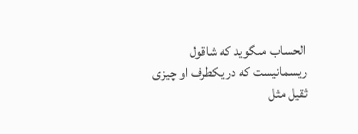الحساب مىگويد كه شاقول ريسمانيست كه در يكطرف او چيزى ثقيل مثل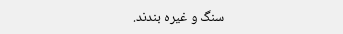سنگ و غيره بندند.